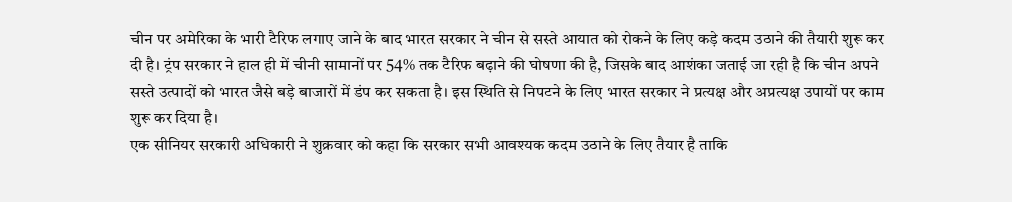चीन पर अमेरिका के भारी टैरिफ लगाए जाने के बाद भारत सरकार ने चीन से सस्ते आयात को रोकने के लिए कड़े कदम उठाने की तैयारी शुरू कर दी है। ट्रंप सरकार ने हाल ही में चीनी सामानों पर 54% तक टैरिफ बढ़ाने की घोषणा की है, जिसके बाद आशंका जताई जा रही है कि चीन अपने सस्ते उत्पादों को भारत जैसे बड़े बाजारों में डंप कर सकता है। इस स्थिति से निपटने के लिए भारत सरकार ने प्रत्यक्ष और अप्रत्यक्ष उपायों पर काम शुरू कर दिया है।
एक सीनियर सरकारी अधिकारी ने शुक्रवार को कहा कि सरकार सभी आवश्यक कदम उठाने के लिए तैयार है ताकि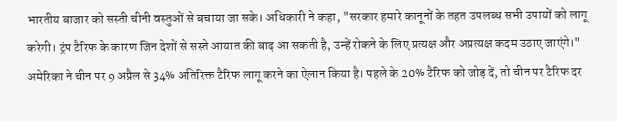भारतीय बाजार को सस्ती चीनी वस्तुओं से बचाया जा सके। अधिकारी ने कहा, "सरकार हमारे कानूनों के तहत उपलब्ध सभी उपायों को लागू करेगी। ट्रंप टैरिफ के कारण जिन देशों से सस्ते आयात की बाढ़ आ सकती है, उन्हें रोकने के लिए प्रत्यक्ष और अप्रत्यक्ष कदम उठाए जाएंगे।"
अमेरिका ने चीन पर 9 अप्रैल से 34% अतिरिक्त टैरिफ लागू करने का ऐलान किया है। पहले के 20% टैरिफ को जोड़ दें, तो चीन पर टैरिफ दर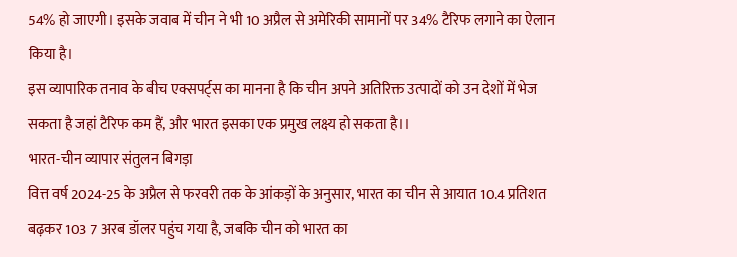54% हो जाएगी। इसके जवाब में चीन ने भी 10 अप्रैल से अमेरिकी सामानों पर 34% टैरिफ लगाने का ऐलान किया है।
इस व्यापारिक तनाव के बीच एक्सपर्ट्स का मानना है कि चीन अपने अतिरिक्त उत्पादों को उन देशों में भेज सकता है जहां टैरिफ कम हैं, और भारत इसका एक प्रमुख लक्ष्य हो सकता है।।
भारत-चीन व्यापार संतुलन बिगड़ा
वित्त वर्ष 2024-25 के अप्रैल से फरवरी तक के आंकड़ों के अनुसार, भारत का चीन से आयात 10.4 प्रतिशत बढ़कर 103 7 अरब डॉलर पहुंच गया है, जबकि चीन को भारत का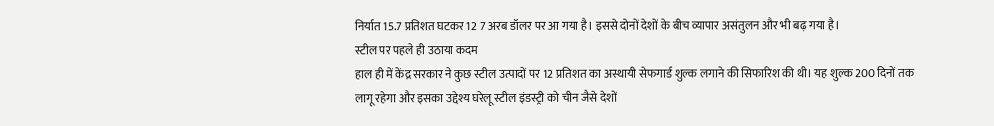निर्यात 15.7 प्रतिशत घटकर 12 7 अरब डॉलर पर आ गया है। इससे दोनों देशों के बीच व्यापार असंतुलन और भी बढ़ गया है।
स्टील पर पहले ही उठाया कदम
हाल ही में केंद्र सरकार ने कुछ स्टील उत्पादों पर 12 प्रतिशत का अस्थायी सेफगार्ड शुल्क लगाने की सिफारिश की थी। यह शुल्क 200 दिनों तक लागू रहेगा और इसका उद्देश्य घरेलू स्टील इंडस्ट्री को चीन जैसे देशों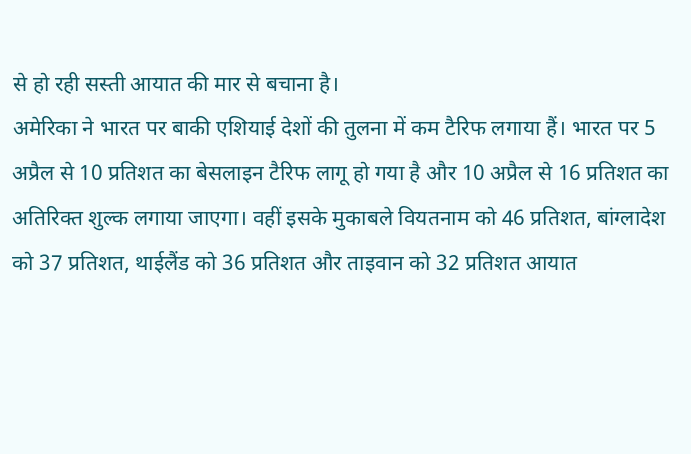से हो रही सस्ती आयात की मार से बचाना है।
अमेरिका ने भारत पर बाकी एशियाई देशों की तुलना में कम टैरिफ लगाया हैं। भारत पर 5 अप्रैल से 10 प्रतिशत का बेसलाइन टैरिफ लागू हो गया है और 10 अप्रैल से 16 प्रतिशत का अतिरिक्त शुल्क लगाया जाएगा। वहीं इसके मुकाबले वियतनाम को 46 प्रतिशत, बांग्लादेश को 37 प्रतिशत, थाईलैंड को 36 प्रतिशत और ताइवान को 32 प्रतिशत आयात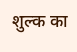शुल्क का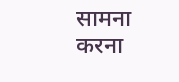सामना करना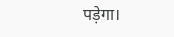पड़ेगा।